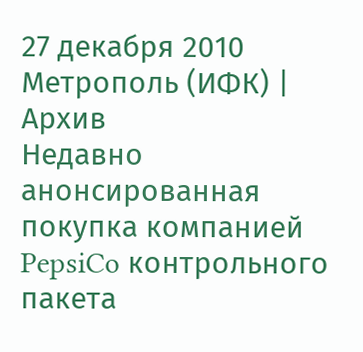27 декабря 2010 Метрополь (ИФК) | Архив
Недавно анонсированная покупка компанией PepsiCo контрольного пакета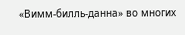«Вимм-билль-данна» во многих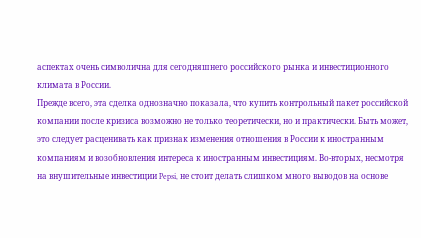аспектах очень символична для сегодняшнего российского рынка и инвестиционного климата в России.
Прежде всего, эта сделка однозначно показала, что купить контрольный пакет российской компании после кризиса возможно не только теоретически, но и практически. Быть может, это следует расценивать как признак изменения отношения в России к иностранным компаниям и возобновления интереса к иностранным инвестициям. Во-вторых, несмотря на внушительные инвестиции Pepsi, не стоит делать слишком много выводов на основе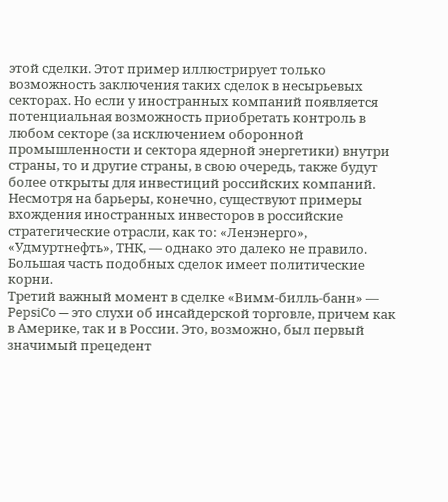этой сделки. Этот пример иллюстрирует только возможность заключения таких сделок в несырьевых секторах. Но если у иностранных компаний появляется потенциальная возможность приобретать контроль в любом секторе (за исключением оборонной промышленности и сектора ядерной энергетики) внутри страны, то и другие страны, в свою очередь, также будут более открыты для инвестиций российских компаний.
Несмотря на барьеры, конечно, существуют примеры вхождения иностранных инвесторов в российские стратегические отрасли, как то: «Ленэнерго», «Удмуртнефть», ТНК, — однако это далеко не правило. Большая часть подобных сделок имеет политические корни.
Третий важный момент в сделке «Вимм-билль-банн» — PepsiCo — это слухи об инсайдерской торговле, причем как в Америке, так и в России. Это, возможно, был первый значимый прецедент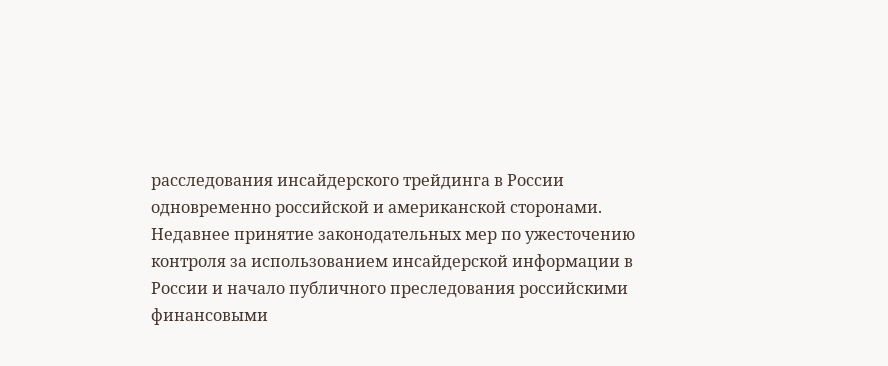расследования инсайдерского трейдинга в России одновременно российской и американской сторонами.
Недавнее принятие законодательных мер по ужесточению контроля за использованием инсайдерской информации в России и начало публичного преследования российскими финансовыми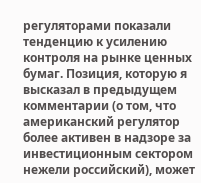регуляторами показали тенденцию к усилению контроля на рынке ценных бумаг. Позиция, которую я высказал в предыдущем комментарии (о том, что американский регулятор более активен в надзоре за инвестиционным сектором нежели российский), может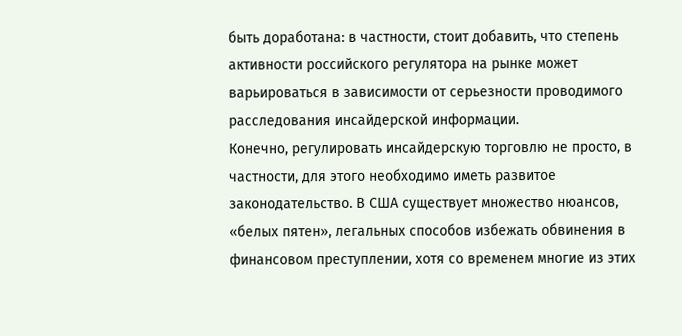быть доработана: в частности, стоит добавить, что степень активности российского регулятора на рынке может варьироваться в зависимости от серьезности проводимого расследования инсайдерской информации.
Конечно, регулировать инсайдерскую торговлю не просто, в частности, для этого необходимо иметь развитое законодательство. В США существует множество нюансов, «белых пятен», легальных способов избежать обвинения в финансовом преступлении, хотя со временем многие из этих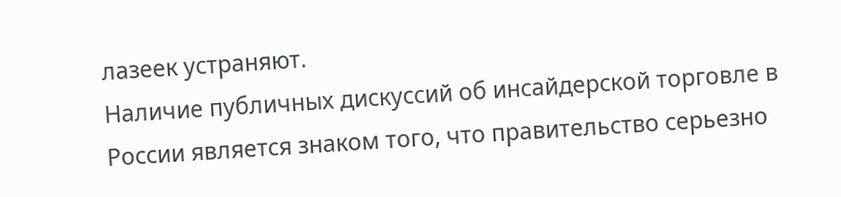лазеек устраняют.
Наличие публичных дискуссий об инсайдерской торговле в России является знаком того, что правительство серьезно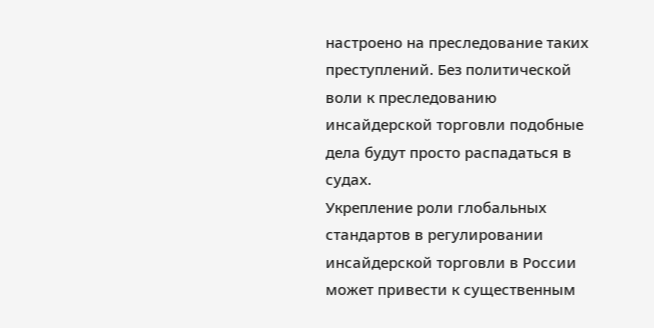настроено на преследование таких преступлений. Без политической воли к преследованию инсайдерской торговли подобные дела будут просто распадаться в судах.
Укрепление роли глобальных стандартов в регулировании инсайдерской торговли в России может привести к существенным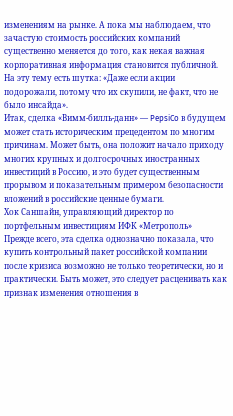изменениям на рынке. А пока мы наблюдаем, что зачастую стоимость российских компаний существенно меняется до того, как некая важная корпоративная информация становится публичной. На эту тему есть шутка: «Даже если акции подорожали, потому что их скупили, не факт, что не было инсайда».
Итак, сделка «Вимм-билль-данн» — PepsiCo в будущем может стать историческим прецедентом по многим причинам. Может быть, она положит начало приходу многих крупных и долгосрочных иностранных инвестиций в Россию, и это будет существенным прорывом и показательным примером безопасности вложений в российские ценные бумаги.
Хок Саншайн, управляющий директор по портфельным инвестициям ИФК «Метрополь»
Прежде всего, эта сделка однозначно показала, что купить контрольный пакет российской компании после кризиса возможно не только теоретически, но и практически. Быть может, это следует расценивать как признак изменения отношения в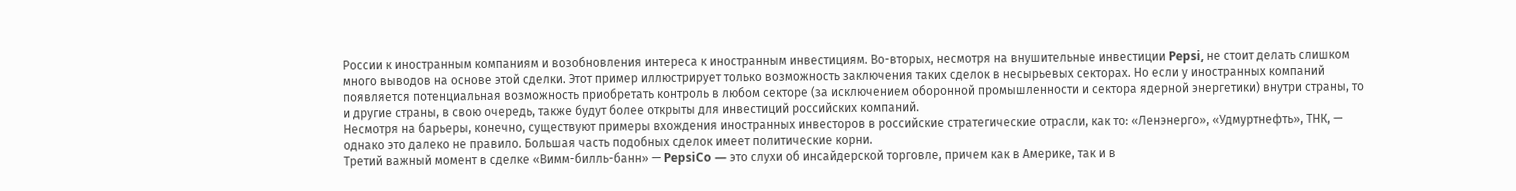России к иностранным компаниям и возобновления интереса к иностранным инвестициям. Во-вторых, несмотря на внушительные инвестиции Pepsi, не стоит делать слишком много выводов на основе этой сделки. Этот пример иллюстрирует только возможность заключения таких сделок в несырьевых секторах. Но если у иностранных компаний появляется потенциальная возможность приобретать контроль в любом секторе (за исключением оборонной промышленности и сектора ядерной энергетики) внутри страны, то и другие страны, в свою очередь, также будут более открыты для инвестиций российских компаний.
Несмотря на барьеры, конечно, существуют примеры вхождения иностранных инвесторов в российские стратегические отрасли, как то: «Ленэнерго», «Удмуртнефть», ТНК, — однако это далеко не правило. Большая часть подобных сделок имеет политические корни.
Третий важный момент в сделке «Вимм-билль-банн» — PepsiCo — это слухи об инсайдерской торговле, причем как в Америке, так и в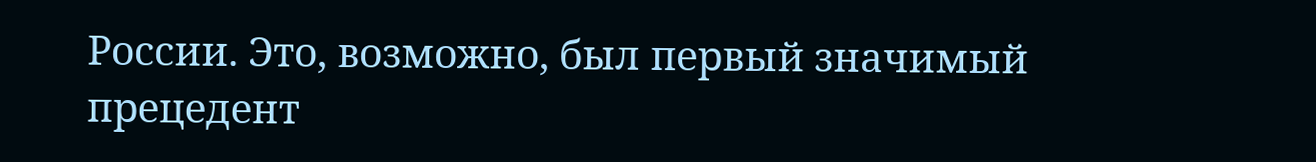России. Это, возможно, был первый значимый прецедент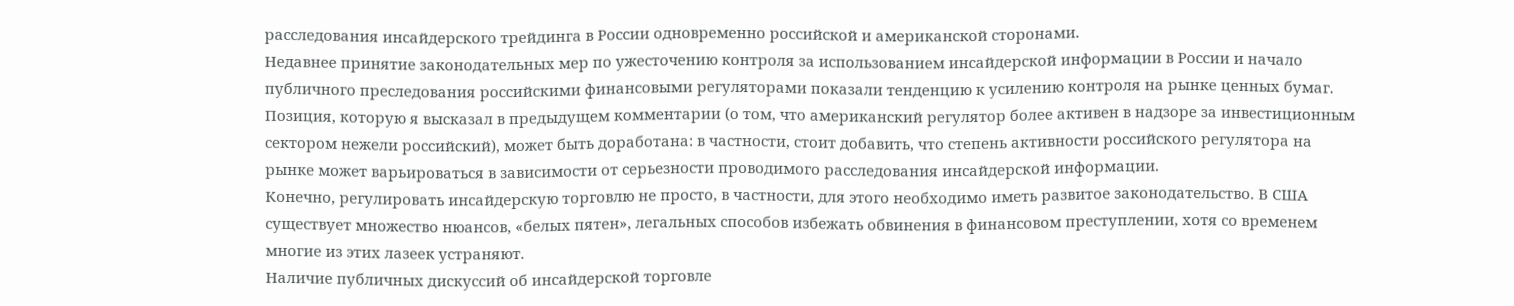расследования инсайдерского трейдинга в России одновременно российской и американской сторонами.
Недавнее принятие законодательных мер по ужесточению контроля за использованием инсайдерской информации в России и начало публичного преследования российскими финансовыми регуляторами показали тенденцию к усилению контроля на рынке ценных бумаг. Позиция, которую я высказал в предыдущем комментарии (о том, что американский регулятор более активен в надзоре за инвестиционным сектором нежели российский), может быть доработана: в частности, стоит добавить, что степень активности российского регулятора на рынке может варьироваться в зависимости от серьезности проводимого расследования инсайдерской информации.
Конечно, регулировать инсайдерскую торговлю не просто, в частности, для этого необходимо иметь развитое законодательство. В США существует множество нюансов, «белых пятен», легальных способов избежать обвинения в финансовом преступлении, хотя со временем многие из этих лазеек устраняют.
Наличие публичных дискуссий об инсайдерской торговле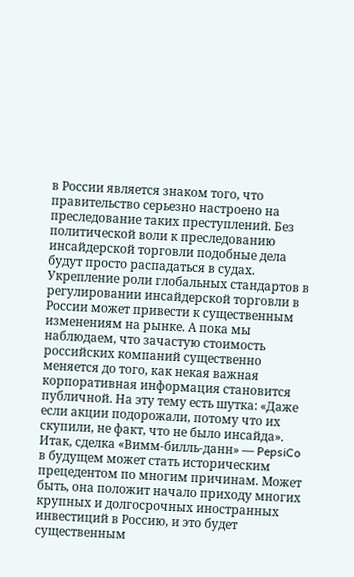в России является знаком того, что правительство серьезно настроено на преследование таких преступлений. Без политической воли к преследованию инсайдерской торговли подобные дела будут просто распадаться в судах.
Укрепление роли глобальных стандартов в регулировании инсайдерской торговли в России может привести к существенным изменениям на рынке. А пока мы наблюдаем, что зачастую стоимость российских компаний существенно меняется до того, как некая важная корпоративная информация становится публичной. На эту тему есть шутка: «Даже если акции подорожали, потому что их скупили, не факт, что не было инсайда».
Итак, сделка «Вимм-билль-данн» — PepsiCo в будущем может стать историческим прецедентом по многим причинам. Может быть, она положит начало приходу многих крупных и долгосрочных иностранных инвестиций в Россию, и это будет существенным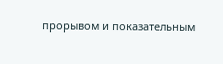прорывом и показательным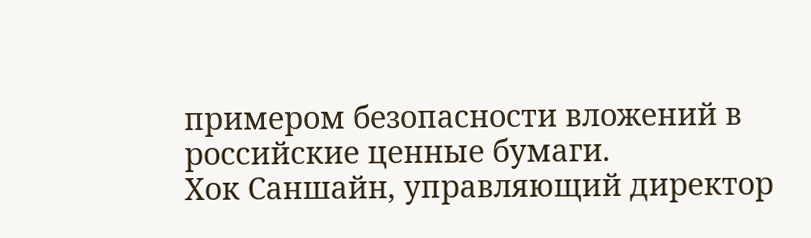примером безопасности вложений в российские ценные бумаги.
Хок Саншайн, управляющий директор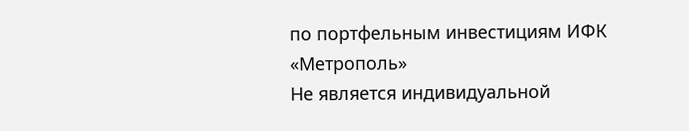по портфельным инвестициям ИФК «Метрополь»
Не является индивидуальной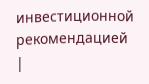инвестиционной рекомендацией |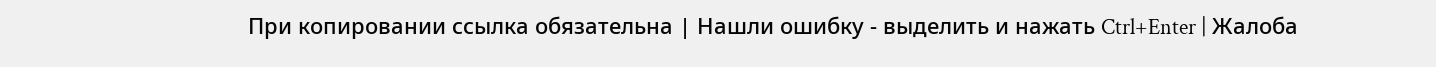При копировании ссылка обязательна | Нашли ошибку - выделить и нажать Ctrl+Enter | Жалоба